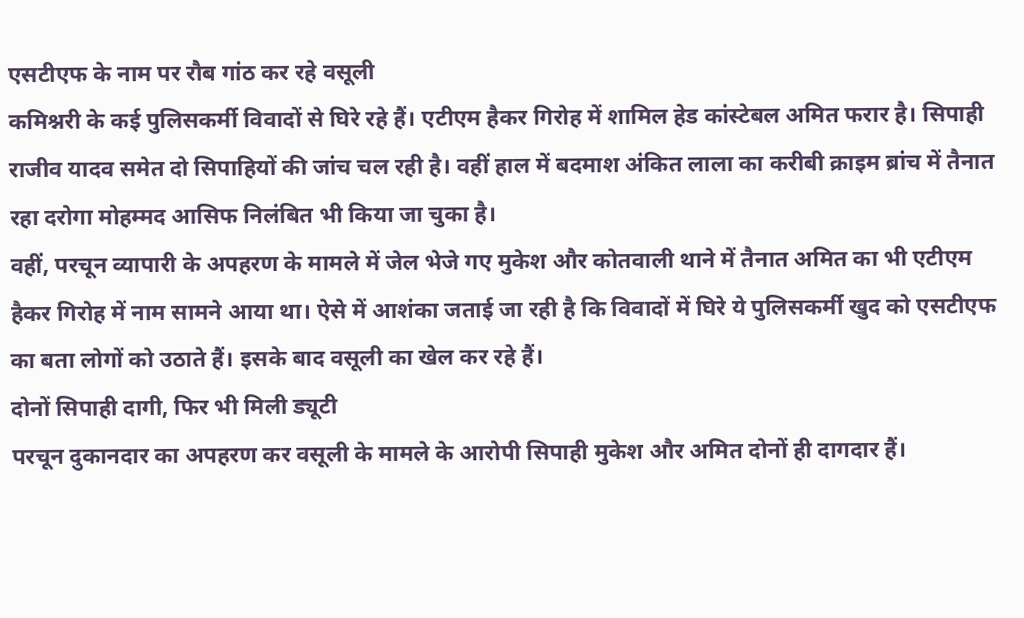एसटीएफ के नाम पर रौब गांठ कर रहे वसूली
कमिश्नरी के कई पुलिसकर्मी विवादों से घिरे रहे हैं। एटीएम हैकर गिरोह में शामिल हेड कांस्टेबल अमित फरार है। सिपाही राजीव यादव समेत दो सिपाहियों की जांच चल रही है। वहीं हाल में बदमाश अंकित लाला का करीबी क्राइम ब्रांच में तैनात रहा दरोगा मोहम्मद आसिफ निलंबित भी किया जा चुका है।
वहीं, परचून व्यापारी के अपहरण के मामले में जेल भेजे गए मुकेश और कोतवाली थाने में तैनात अमित का भी एटीएम हैकर गिरोह में नाम सामने आया था। ऐसे में आशंका जताई जा रही है कि विवादों में घिरे ये पुलिसकर्मी खुद को एसटीएफ का बता लोगों को उठाते हैं। इसके बाद वसूली का खेल कर रहे हैं।
दोनों सिपाही दागी, फिर भी मिली ड्यूटी
परचून दुकानदार का अपहरण कर वसूली के मामले के आरोपी सिपाही मुकेश और अमित दोनों ही दागदार हैं।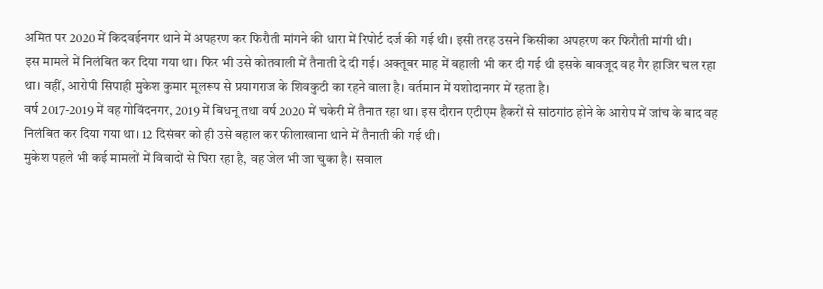अमित पर 2020 में किदवईनगर थाने में अपहरण कर फिरौती मांगने की धारा में रिपोर्ट दर्ज की गई थी। इसी तरह उसने किसीका अपहरण कर फिरौती मांगी थी।
इस मामले में निलंबित कर दिया गया था। फिर भी उसे कोतवाली में तैनाती दे दी गई। अक्तूबर माह में बहाली भी कर दी गई थी इसके बावजूद वह गैर हाजिर चल रहा था। वहीं, आरोपी सिपाही मुकेश कुमार मूलरूप से प्रयागराज के शिवकुटी का रहने वाला है। वर्तमान में यशोदानगर में रहता है।
वर्ष 2017-2019 में वह गोविंदनगर, 2019 में बिधनू तथा वर्ष 2020 में चकेरी में तैनात रहा था। इस दौरान एटीएम हैकरों से सांठगांठ होने के आरोप में जांच के बाद वह निलंबित कर दिया गया था। 12 दिसंबर को ही उसे बहाल कर फीलाखाना थाने में तैनाती की गई थी।
मुकेश पहले भी कई मामलों में विवादों से घिरा रहा है, वह जेल भी जा चुका है। सवाल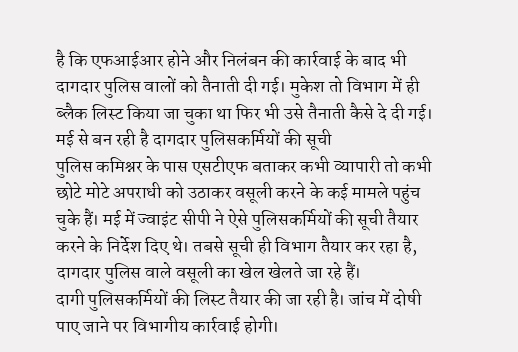है कि एफआईआर होने और निलंबन की कार्रवाई के बाद भी दागदार पुलिस वालों को तैनाती दी गई। मुकेश तो विभाग में ही ब्लैक लिस्ट किया जा चुका था फिर भी उसे तैनाती कैसे दे दी गई।
मई से बन रही है दागदार पुलिसकर्मियों की सूची
पुलिस कमिश्नर के पास एसटीएफ बताकर कभी व्यापारी तो कभी छोटे मोटे अपराधी को उठाकर वसूली करने के कई मामले पहुंच चुके हैं। मई में ज्वाइंट सीपी ने ऐसे पुलिसकर्मियों की सूची तैयार करने के निर्देश दिए थे। तबसे सूची ही विभाग तैयार कर रहा है, दागदार पुलिस वाले वसूली का खेल खेलते जा रहे हैं।
दागी पुलिसकर्मियों की लिस्ट तैयार की जा रही है। जांच में दोषी पाए जाने पर विभागीय कार्रवाई होगी।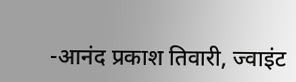-आनंद प्रकाश तिवारी, ज्वाइंट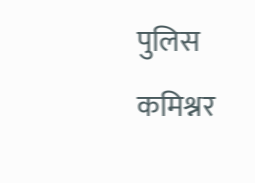पुलिस कमिश्नर